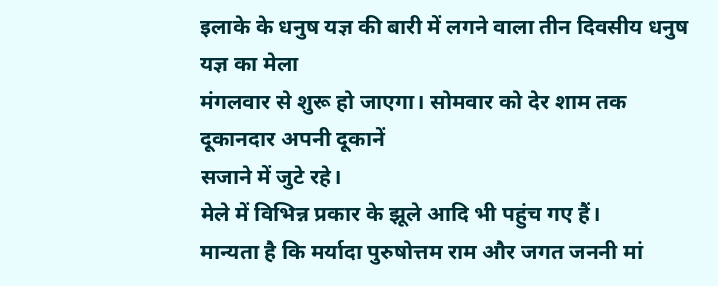इलाके के धनुष यज्ञ की बारी में लगने वाला तीन दिवसीय धनुष यज्ञ का मेला
मंगलवार से शुरू हो जाएगा। सोमवार को देर शाम तक दूकानदार अपनी दूकानें
सजाने में जुटे रहे।
मेले में विभिन्न प्रकार के झूले आदि भी पहुंच गए हैं।
मान्यता है कि मर्यादा पुरुषोत्तम राम और जगत जननी मां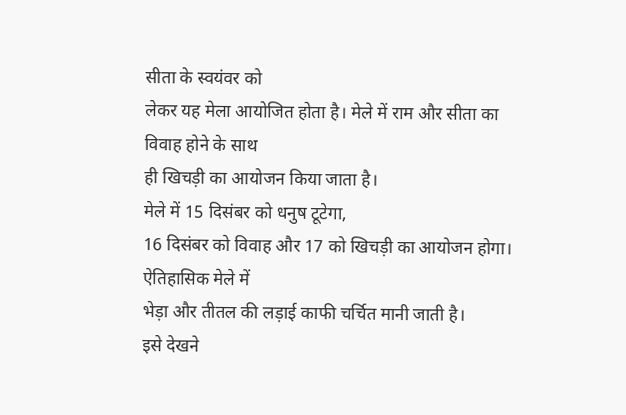सीता के स्वयंवर को
लेकर यह मेला आयोजित होता है। मेले में राम और सीता का विवाह होने के साथ
ही खिचड़ी का आयोजन किया जाता है।
मेले में 15 दिसंबर को धनुष टूटेगा,
16 दिसंबर को विवाह और 17 को खिचड़ी का आयोजन होगा। ऐतिहासिक मेले में
भेड़ा और तीतल की लड़ाई काफी चर्चित मानी जाती है।
इसे देखने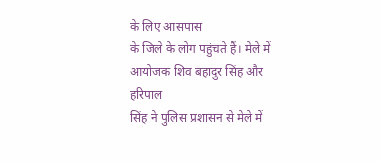के लिए आसपास
के जिले के लोग पहुंचते हैं। मेले में आयोजक शिव बहादुर सिंह और हरिपाल
सिंह ने पुलिस प्रशासन से मेले में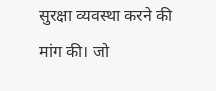सुरक्षा व्यवस्था करने की मांग की। जो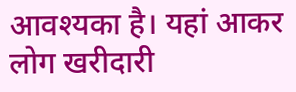आवश्यका है। यहां आकर लोग खरीदारी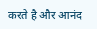करते है और आनंद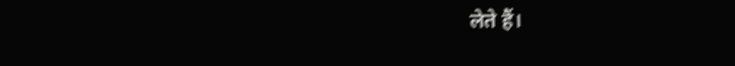लेते हैं।